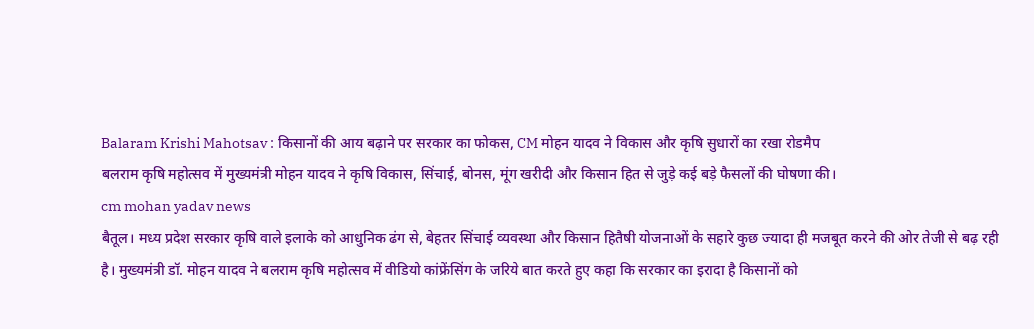Balaram Krishi Mahotsav : किसानों की आय बढ़ाने पर सरकार का फोकस, CM मोहन यादव ने विकास और कृषि सुधारों का रखा रोडमैप
बलराम कृषि महोत्सव में मुख्यमंत्री मोहन यादव ने कृषि विकास, सिंचाई, बोनस, मूंग खरीदी और किसान हित से जुड़े कई बड़े फैसलों की घोषणा की।
cm mohan yadav news
बैतूल। मध्य प्रदेश सरकार कृषि वाले इलाके को आधुनिक ढंग से, बेहतर सिंचाई व्यवस्था और किसान हितैषी योजनाओं के सहारे कुछ ज्यादा ही मजबूत करने की ओर तेजी से बढ़ रही है। मुख्यमंत्री डॉ. मोहन यादव ने बलराम कृषि महोत्सव में वीडियो कांफ्रेंसिंग के जरिये बात करते हुए कहा कि सरकार का इरादा है किसानों को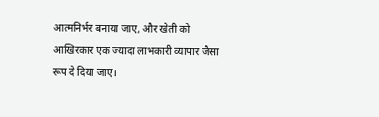आत्मनिर्भर बनाया जाए, और खेती को आखिरकार एक ज्यादा लाभकारी व्यापार जैसा रूप दे दिया जाए।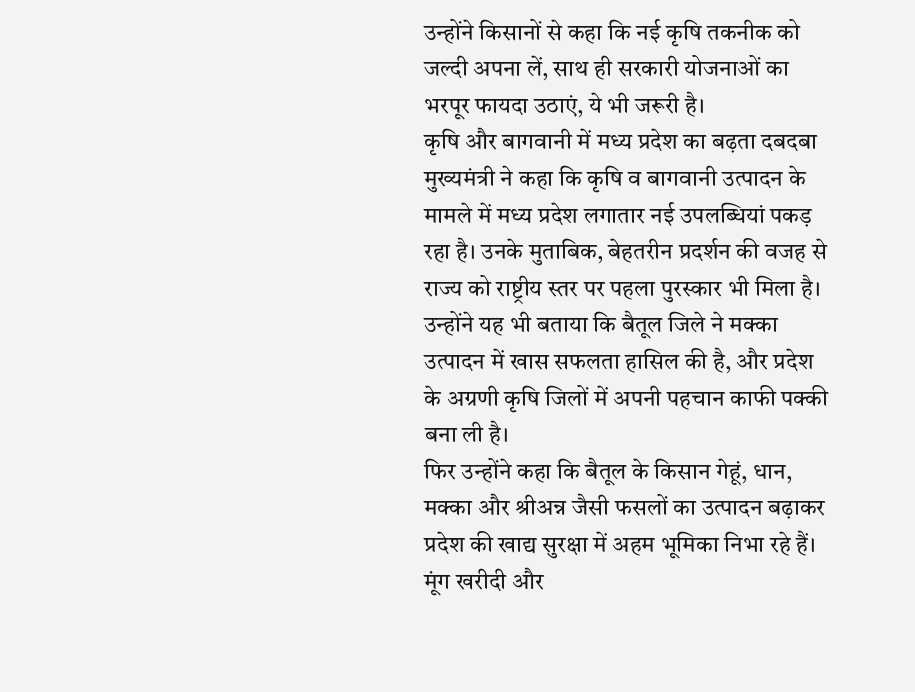उन्होंने किसानों से कहा कि नई कृषि तकनीक को जल्दी अपना लें, साथ ही सरकारी योजनाओं का भरपूर फायदा उठाएं, ये भी जरूरी है।
कृषि और बागवानी में मध्य प्रदेश का बढ़ता दबदबा
मुख्यमंत्री ने कहा कि कृषि व बागवानी उत्पादन के मामले में मध्य प्रदेश लगातार नई उपलब्धियां पकड़ रहा है। उनके मुताबिक, बेहतरीन प्रदर्शन की वजह से राज्य को राष्ट्रीय स्तर पर पहला पुरस्कार भी मिला है। उन्होंने यह भी बताया कि बैतूल जिले ने मक्का उत्पादन में खास सफलता हासिल की है, और प्रदेश के अग्रणी कृषि जिलों में अपनी पहचान काफी पक्की बना ली है।
फिर उन्होंने कहा कि बैतूल के किसान गेहूं, धान, मक्का और श्रीअन्न जैसी फसलों का उत्पादन बढ़ाकर प्रदेश की खाद्य सुरक्षा में अहम भूमिका निभा रहे हैं।
मूंग खरीदी और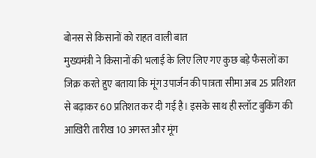बोनस से किसानों को राहत वाली बात
मुख्यमंत्री ने किसानों की भलाई के लिए लिए गए कुछ बड़े फैसलों का जिक्र करते हुए बताया कि मूंग उपार्जन की पात्रता सीमा अब 25 प्रतिशत से बढ़ाकर 60 प्रतिशत कर दी गई है। इसके साथ ही स्लॉट बुकिंग की आखिरी तारीख 10 अगस्त और मूंग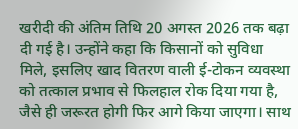खरीदी की अंतिम तिथि 20 अगस्त 2026 तक बढ़ा दी गई है। उन्होंने कहा कि किसानों को सुविधा मिले, इसलिए खाद वितरण वाली ई-टोकन व्यवस्था को तत्काल प्रभाव से फिलहाल रोक दिया गया है, जैसे ही जरूरत होगी फिर आगे किया जाएगा। साथ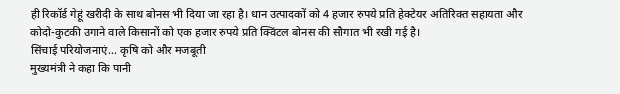ही रिकॉर्ड गेहूं खरीदी के साथ बोनस भी दिया जा रहा है। धान उत्पादकों को 4 हजार रुपये प्रति हेक्टेयर अतिरिक्त सहायता और कोदो-कुटकी उगाने वाले किसानों को एक हजार रुपये प्रति क्विंटल बोनस की सौगात भी रखी गई है।
सिंचाई परियोजनाएं… कृषि को और मजबूती
मुख्यमंत्री ने कहा कि पानी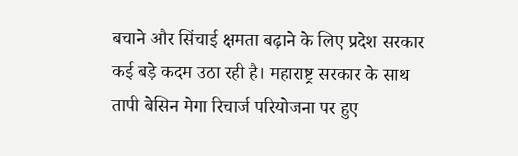बचाने और सिंचाई क्षमता बढ़ाने के लिए प्रदेश सरकार कई बड़े कदम उठा रही है। महाराष्ट्र सरकार के साथ तापी बेसिन मेगा रिचार्ज परियोजना पर हुए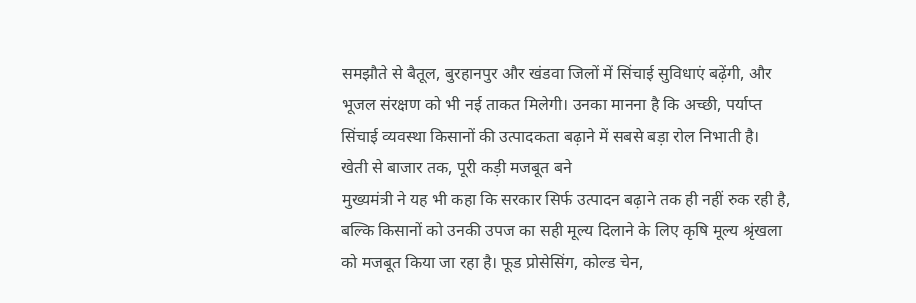समझौते से बैतूल, बुरहानपुर और खंडवा जिलों में सिंचाई सुविधाएं बढ़ेंगी, और भूजल संरक्षण को भी नई ताकत मिलेगी। उनका मानना है कि अच्छी, पर्याप्त सिंचाई व्यवस्था किसानों की उत्पादकता बढ़ाने में सबसे बड़ा रोल निभाती है।
खेती से बाजार तक, पूरी कड़ी मजबूत बने
मुख्यमंत्री ने यह भी कहा कि सरकार सिर्फ उत्पादन बढ़ाने तक ही नहीं रुक रही है, बल्कि किसानों को उनकी उपज का सही मूल्य दिलाने के लिए कृषि मूल्य श्रृंखला को मजबूत किया जा रहा है। फूड प्रोसेसिंग, कोल्ड चेन,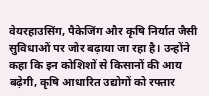वेयरहाउसिंग, पैकेजिंग और कृषि निर्यात जैसी सुविधाओं पर जोर बढ़ाया जा रहा है। उन्होंने कहा कि इन कोशिशों से किसानों की आय बढ़ेगी, कृषि आधारित उद्योगों को रफ्तार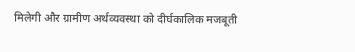मिलेगी और ग्रामीण अर्थव्यवस्था को दीर्घकालिक मजबूती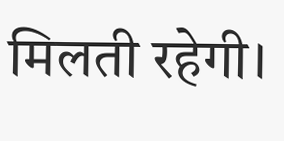मिलती रहेगी।